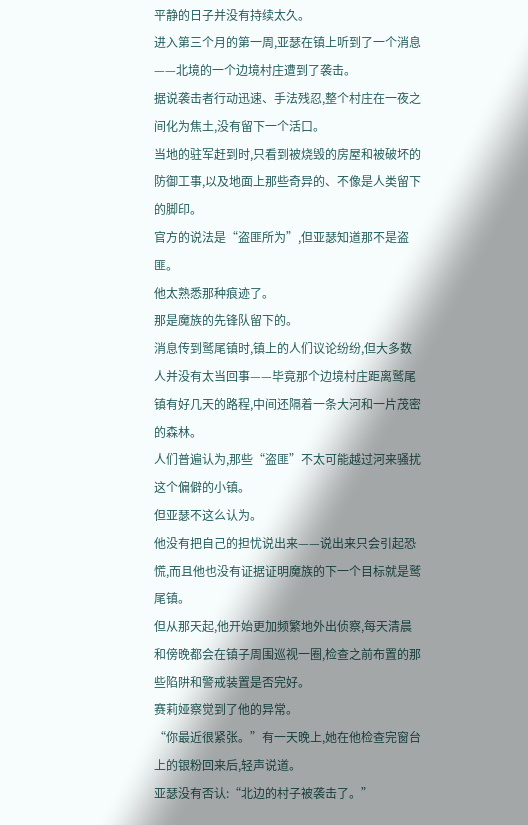平静的日子并没有持续太久。
进入第三个月的第一周,亚瑟在镇上听到了一个消息——北境的一个边境村庄遭到了袭击。
据说袭击者行动迅速、手法残忍,整个村庄在一夜之间化为焦土,没有留下一个活口。
当地的驻军赶到时,只看到被烧毁的房屋和被破坏的防御工事,以及地面上那些奇异的、不像是人类留下的脚印。
官方的说法是“盗匪所为”,但亚瑟知道那不是盗匪。
他太熟悉那种痕迹了。
那是魔族的先锋队留下的。
消息传到鹫尾镇时,镇上的人们议论纷纷,但大多数人并没有太当回事——毕竟那个边境村庄距离鹫尾镇有好几天的路程,中间还隔着一条大河和一片茂密的森林。
人们普遍认为,那些“盗匪”不太可能越过河来骚扰这个偏僻的小镇。
但亚瑟不这么认为。
他没有把自己的担忧说出来——说出来只会引起恐慌,而且他也没有证据证明魔族的下一个目标就是鹫尾镇。
但从那天起,他开始更加频繁地外出侦察,每天清晨和傍晚都会在镇子周围巡视一圈,检查之前布置的那些陷阱和警戒装置是否完好。
赛莉娅察觉到了他的异常。
“你最近很紧张。”有一天晚上,她在他检查完窗台上的银粉回来后,轻声说道。
亚瑟没有否认:“北边的村子被袭击了。”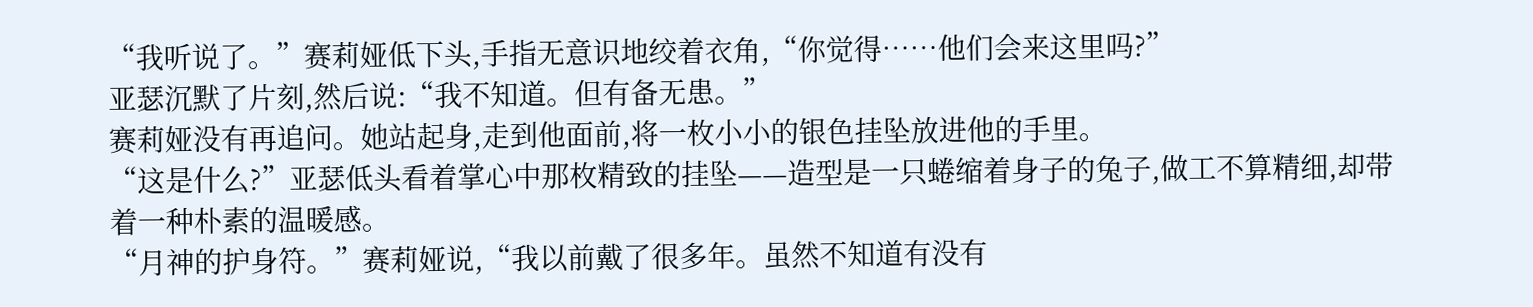“我听说了。”赛莉娅低下头,手指无意识地绞着衣角,“你觉得……他们会来这里吗?”
亚瑟沉默了片刻,然后说:“我不知道。但有备无患。”
赛莉娅没有再追问。她站起身,走到他面前,将一枚小小的银色挂坠放进他的手里。
“这是什么?”亚瑟低头看着掌心中那枚精致的挂坠——造型是一只蜷缩着身子的兔子,做工不算精细,却带着一种朴素的温暖感。
“月神的护身符。”赛莉娅说,“我以前戴了很多年。虽然不知道有没有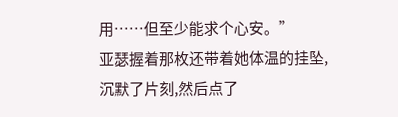用……但至少能求个心安。”
亚瑟握着那枚还带着她体温的挂坠,沉默了片刻,然后点了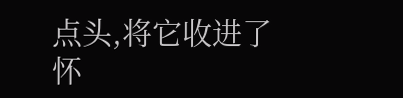点头,将它收进了怀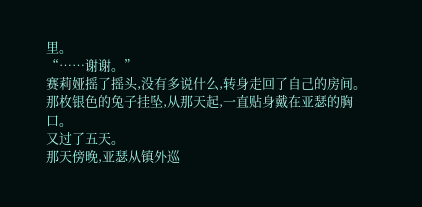里。
“……谢谢。”
赛莉娅摇了摇头,没有多说什么,转身走回了自己的房间。
那枚银色的兔子挂坠,从那天起,一直贴身戴在亚瑟的胸口。
又过了五天。
那天傍晚,亚瑟从镇外巡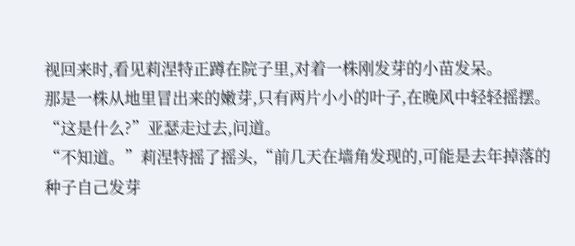视回来时,看见莉涅特正蹲在院子里,对着一株刚发芽的小苗发呆。
那是一株从地里冒出来的嫩芽,只有两片小小的叶子,在晚风中轻轻摇摆。
“这是什么?”亚瑟走过去,问道。
“不知道。”莉涅特摇了摇头,“前几天在墙角发现的,可能是去年掉落的种子自己发芽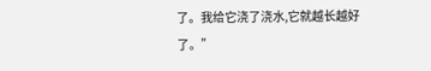了。我给它浇了浇水,它就越长越好了。”